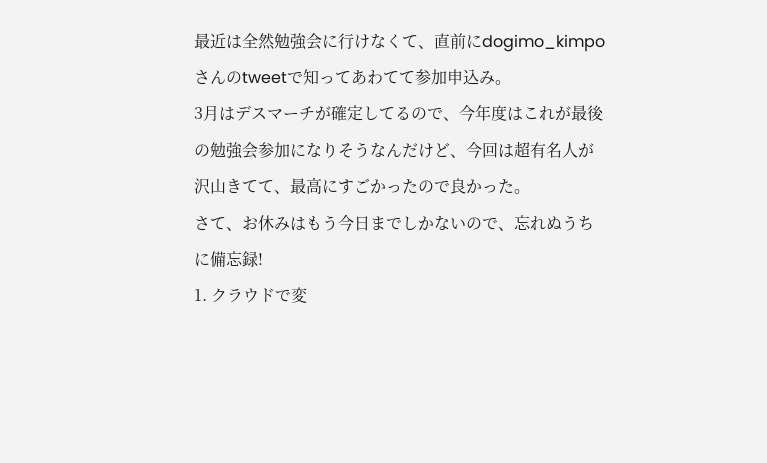最近は全然勉強会に行けなくて、直前にdogimo_kimpoさんのtweetで知ってあわてて参加申込み。
3月はデスマーチが確定してるので、今年度はこれが最後の勉強会参加になりそうなんだけど、今回は超有名人が沢山きてて、最高にすごかったので良かった。
さて、お休みはもう今日までしかないので、忘れぬうちに備忘録!
1. クラウドで変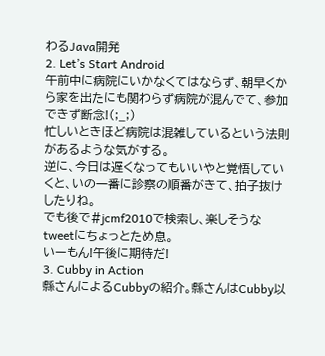わるJava開発
2. Let’s Start Android
午前中に病院にいかなくてはならず、朝早くから家を出たにも関わらず病院が混んでて、参加できず断念!(;_;)
忙しいときほど病院は混雑しているという法則があるような気がする。
逆に、今日は遅くなってもいいやと覚悟していくと、いの一番に診察の順番がきて、拍子抜けしたりね。
でも後で#jcmf2010で検索し、楽しそうなtweetにちょっとため息。
いーもん!午後に期待だ!
3. Cubby in Action
縣さんによるCubbyの紹介。縣さんはCubby以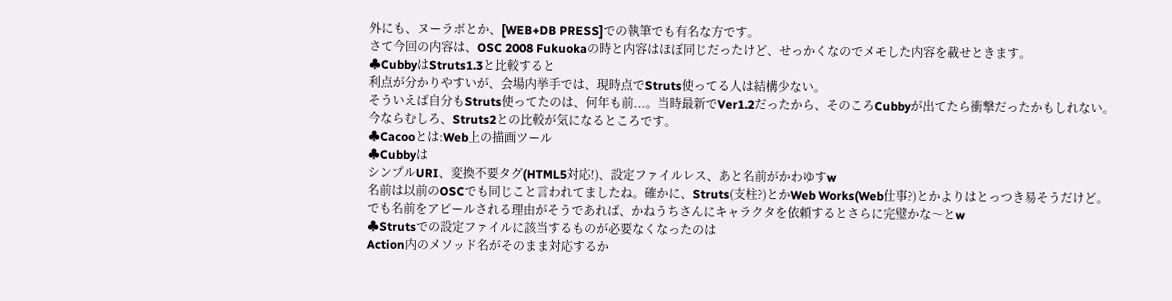外にも、ヌーラボとか、[WEB+DB PRESS]での執筆でも有名な方です。
さて今回の内容は、OSC 2008 Fukuokaの時と内容はほぼ同じだったけど、せっかくなのでメモした内容を載せときます。
♣CubbyはStruts1.3と比較すると
利点が分かりやすいが、会場内挙手では、現時点でStruts使ってる人は結構少ない。
そういえば自分もStruts使ってたのは、何年も前...。当時最新でVer1.2だったから、そのころCubbyが出てたら衝撃だったかもしれない。
今ならむしろ、Struts2との比較が気になるところです。
♣Cacooとは:Web上の描画ツール
♣Cubbyは
シンプルURI、変換不要タグ(HTML5対応!)、設定ファイルレス、あと名前がかわゆすw
名前は以前のOSCでも同じこと言われてましたね。確かに、Struts(支柱?)とかWeb Works(Web仕事?)とかよりはとっつき易そうだけど。
でも名前をアピールされる理由がそうであれば、かねうちさんにキャラクタを依頼するとさらに完璧かな〜とw
♣Strutsでの設定ファイルに該当するものが必要なくなったのは
Action内のメソッド名がそのまま対応するか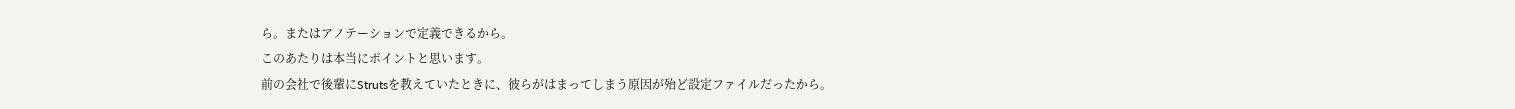ら。またはアノテーションで定義できるから。
このあたりは本当にポイントと思います。
前の会社で後輩にStrutsを教えていたときに、彼らがはまってしまう原因が殆ど設定ファイルだったから。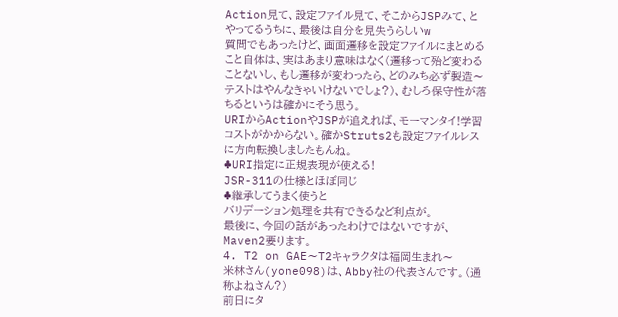Action見て、設定ファイル見て、そこからJSPみて、とやってるうちに、最後は自分を見失うらしいw
質問でもあったけど、画面遷移を設定ファイルにまとめること自体は、実はあまり意味はなく(遷移って殆ど変わることないし、もし遷移が変わったら、どのみち必ず製造〜テストはやんなきゃいけないでしょ?)、むしろ保守性が落ちるというは確かにそう思う。
URIからActionやJSPが追えれば、モーマンタイ!学習コストがかからない。確かStruts2も設定ファイルレスに方向転換しましたもんね。
♣URI指定に正規表現が使える!
JSR-311の仕様とほぼ同じ
♣継承してうまく使うと
バリデーション処理を共有できるなど利点が。
最後に、今回の話があったわけではないですが、Maven2要ります。
4. T2 on GAE〜T2キャラクタは福岡生まれ〜
米林さん(yone098)は、Abby社の代表さんです。(通称よねさん?)
前日にタ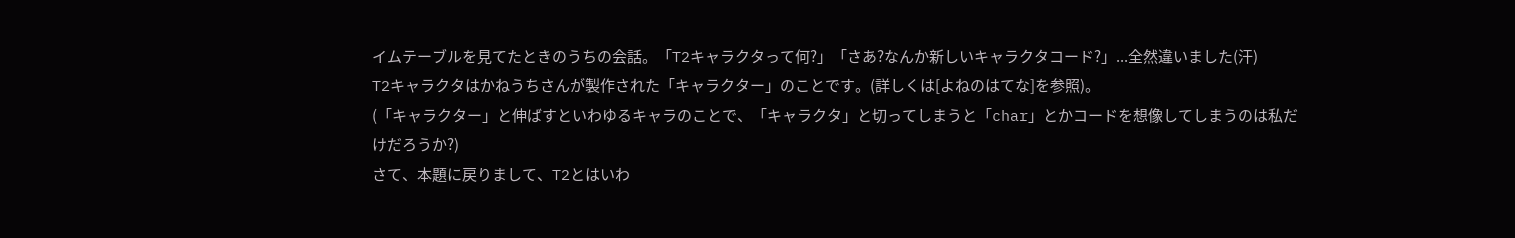イムテーブルを見てたときのうちの会話。「T2キャラクタって何?」「さあ?なんか新しいキャラクタコード?」...全然違いました(汗)
T2キャラクタはかねうちさんが製作された「キャラクター」のことです。(詳しくは[よねのはてな]を参照)。
(「キャラクター」と伸ばすといわゆるキャラのことで、「キャラクタ」と切ってしまうと「char」とかコードを想像してしまうのは私だけだろうか?)
さて、本題に戻りまして、T2とはいわ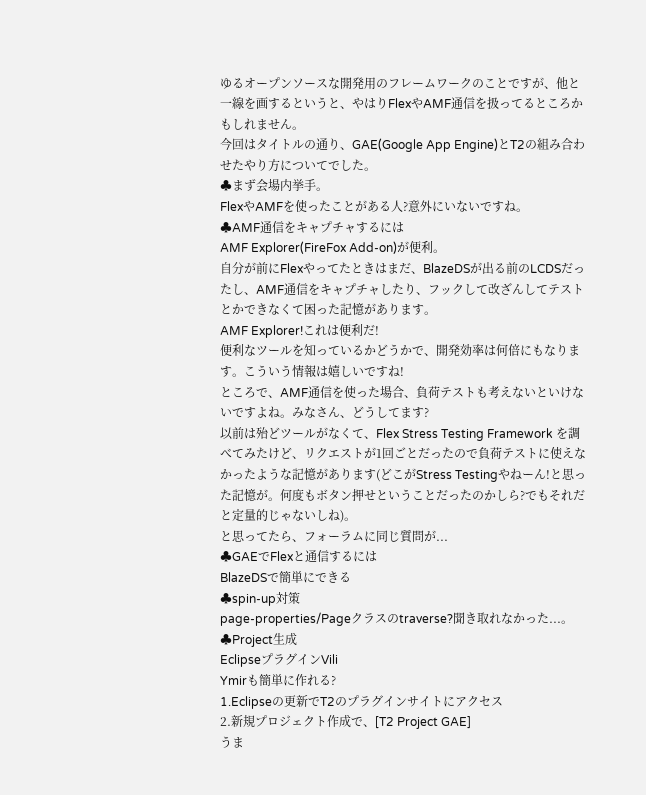ゆるオープンソースな開発用のフレームワークのことですが、他と一線を画するというと、やはりFlexやAMF通信を扱ってるところかもしれません。
今回はタイトルの通り、GAE(Google App Engine)とT2の組み合わせたやり方についてでした。
♣まず会場内挙手。
FlexやAMFを使ったことがある人?意外にいないですね。
♣AMF通信をキャプチャするには
AMF Explorer(FireFox Add-on)が便利。
自分が前にFlexやってたときはまだ、BlazeDSが出る前のLCDSだったし、AMF通信をキャプチャしたり、フックして改ざんしてテストとかできなくて困った記憶があります。
AMF Explorer!これは便利だ!
便利なツールを知っているかどうかで、開発効率は何倍にもなります。こういう情報は嬉しいですね!
ところで、AMF通信を使った場合、負荷テストも考えないといけないですよね。みなさん、どうしてます?
以前は殆どツールがなくて、Flex Stress Testing Framework を調べてみたけど、リクエストが1回ごとだったので負荷テストに使えなかったような記憶があります(どこがStress Testingやねーん!と思った記憶が。何度もボタン押せということだったのかしら?でもそれだと定量的じゃないしね)。
と思ってたら、フォーラムに同じ質問が...
♣GAEでFlexと通信するには
BlazeDSで簡単にできる
♣spin-up対策
page-properties/Pageクラスのtraverse?聞き取れなかった...。
♣Project生成
EclipseプラグインVili
Ymirも簡単に作れる?
1.Eclipseの更新でT2のプラグインサイトにアクセス
2.新規プロジェクト作成で、[T2 Project GAE]
うま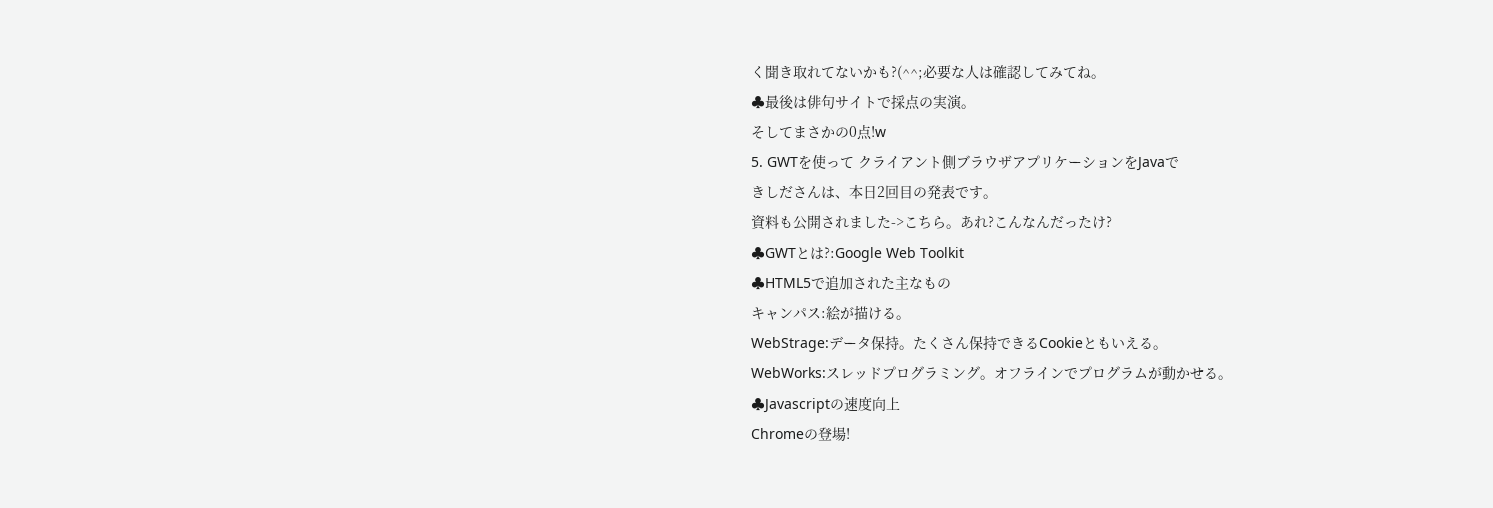く聞き取れてないかも?(^^;必要な人は確認してみてね。
♣最後は俳句サイトで採点の実演。
そしてまさかの0点!w
5. GWTを使って クライアント側ブラウザアプリケーションをJavaで
きしださんは、本日2回目の発表です。
資料も公開されました->こちら。あれ?こんなんだったけ?
♣GWTとは?:Google Web Toolkit
♣HTML5で追加された主なもの
キャンパス:絵が描ける。
WebStrage:データ保持。たくさん保持できるCookieともいえる。
WebWorks:スレッドプログラミング。オフラインでプログラムが動かせる。
♣Javascriptの速度向上
Chromeの登場!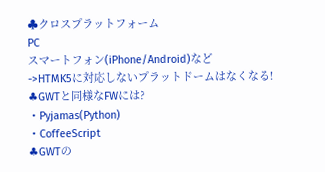♣クロスプラットフォーム
PC
スマートフォン(iPhone/Android)など
->HTMK5に対応しないプラットドームはなくなる!
♣GWTと同様なFWには?
・Pyjamas(Python)
・CoffeeScript
♣GWTの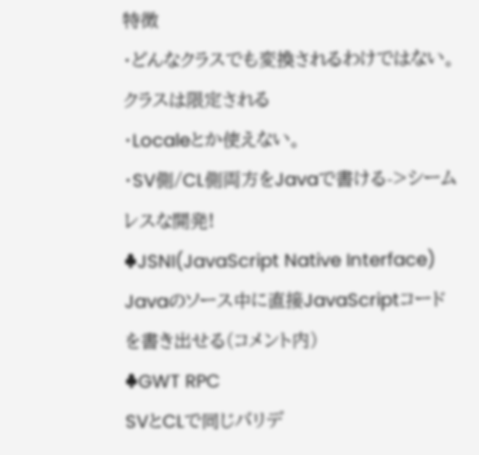特徴
・どんなクラスでも変換されるわけではない。クラスは限定される
・Localeとか使えない。
・SV側/CL側両方をJavaで書ける->シームレスな開発!
♣JSNI(JavaScript Native Interface)
Javaのソース中に直接JavaScriptコードを書き出せる(コメント内)
♣GWT RPC
SVとCLで同じバリデ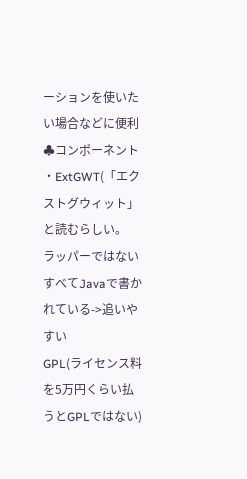ーションを使いたい場合などに便利
♣コンポーネント
・ExtGWT(「エクストグウィット」と読むらしい。
ラッパーではない
すべてJavaで書かれている->追いやすい
GPL(ライセンス料を5万円くらい払うとGPLではない)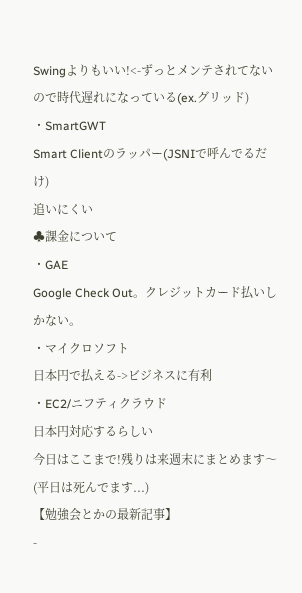Swingよりもいい!<-ずっとメンテされてないので時代遅れになっている(ex.グリッド)
・SmartGWT
Smart Clientのラッパー(JSNIで呼んでるだけ)
追いにくい
♣課金について
・GAE
Google Check Out。クレジットカード払いしかない。
・マイクロソフト
日本円で払える->ビジネスに有利
・EC2/ニフティクラウド
日本円対応するらしい
今日はここまで!残りは来週末にまとめます〜(平日は死んでます...)
【勉強会とかの最新記事】
-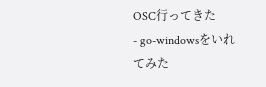OSC行ってきた
- go-windowsをいれてみた